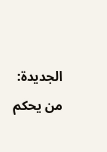الجديدة: من يحكم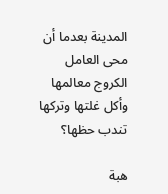المدينة بعدما أن محى العامل الكروج معالمها وأكل غلتها وتركها تندب حظها؟

هبة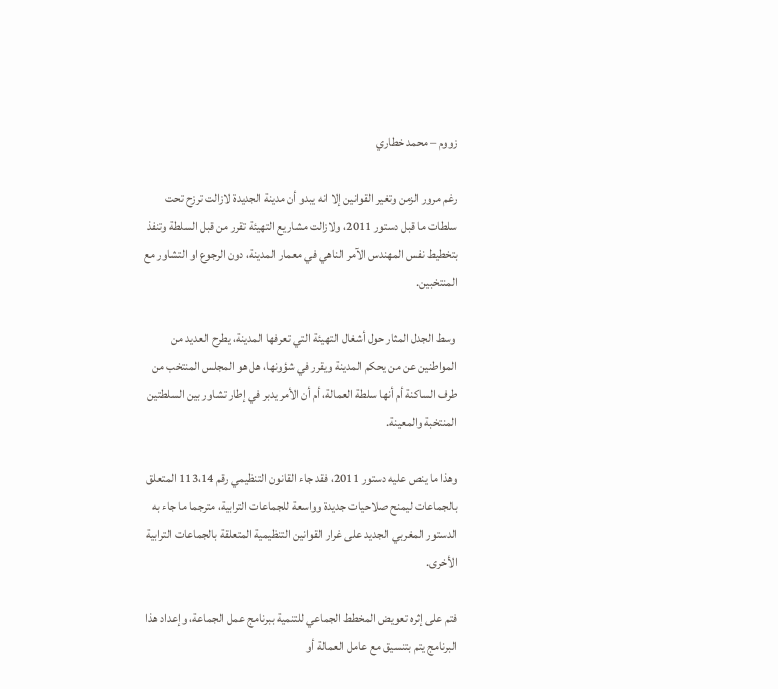زووم – محمد خطاري

رغم مرور الزمن وتغير القوانين إلا انه يبدو أن مدينة الجديدة لازالت ترزح تحت سلطات ما قبل دستور 2011، ولازالت مشاريع التهيئة تقرر من قبل السلطة وتنفذ بتخطيط نفس المهندس الآمر الناهي في معمار المدينة، دون الرجوع او التشاور مع المنتخبين.

 وسط الجدل المثار حول أشغال التهيئة التي تعرفها المدينة، يطرح العديد من المواطنين عن من يحكم المدينة ويقرر في شؤونها، هل هو المجلس المنتخب من طرف الساكنة أم أنها سلطة العمالة، أم أن الأمر يدبر في إطار تشاور بين السلطتين المنتخبة والمعينة.

وهذا ما ينص عليه دستور 2011، فقد جاء القانون التنظيمي رقم 113،14 المتعلق بالجماعات ليمنح صلاحيات جديدة وواسعة للجماعات الترابية، مترجما ما جاء به الدستور المغربي الجديد على غرار القوانين التنظيمية المتعلقة بالجماعات الترابية الأخرى.

فتم على إثره تعويض المخطط الجماعي للتنمية ببرنامج عمل الجماعة، وإعداد هذا البرنامج يتم بتنسيق مع عامل العمالة أو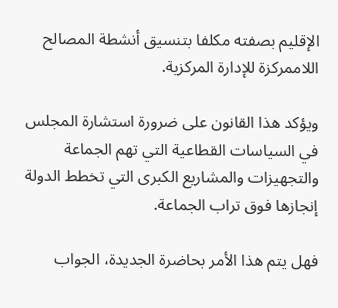الإقليم بصفته مكلفا بتنسيق أنشطة المصالح اللاممركزة للإدارة المركزية.

ويؤكد هذا القانون على ضرورة استشارة المجلس في السياسات القطاعية التي تهم الجماعة والتجهيزات والمشاريع الكبرى التي تخطط الدولة إنجازها فوق تراب الجماعة.

فهل يتم هذا الأمر بحاضرة الجديدة، الجواب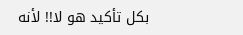بكل تأكيد هو لا!! لأنه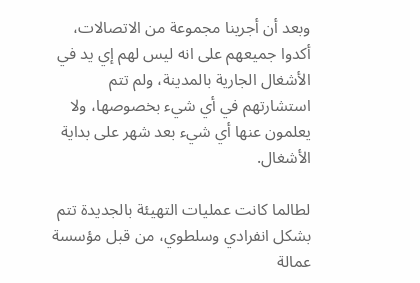وبعد أن أجرينا مجموعة من الاتصالات، أكدوا جميعهم على انه ليس لهم إي يد في الأشغال الجارية بالمدينة، ولم تتم استشارتهم في أي شيء بخصوصها، ولا يعلمون عنها أي شيء بعد شهر على بداية الأشغال.

لطالما كانت عمليات التهيئة بالجديدة تتم بشكل انفرادي وسلطوي، من قبل مؤسسة عمالة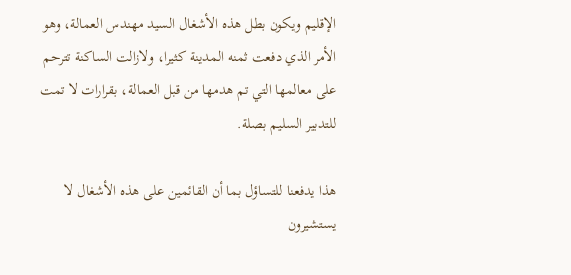الإقليم ويكون بطل هذه الأشغال السيد مهندس العمالة، وهو الأمر الذي دفعت ثمنه المدينة كثيرا، ولازالت الساكنة تترحم على معالمها التي تم هدمها من قبل العمالة، بقرارات لا تمت للتدبير السليم بصلة.

هذا يدفعنا للتساؤل بما أن القائمين على هذه الأشغال لا يستشيرون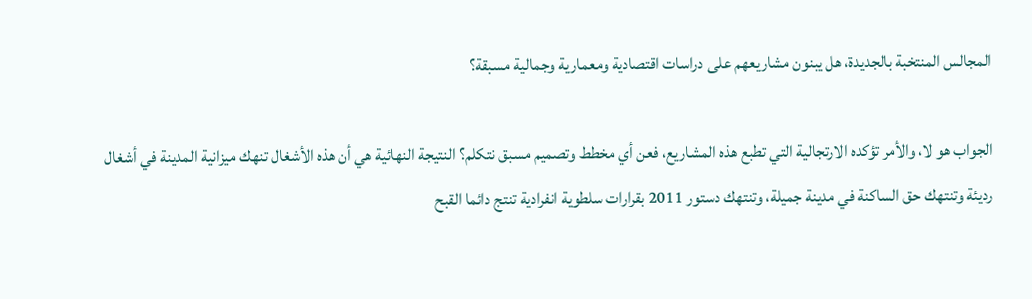المجالس المنتخبة بالجديدة، هل يبنون مشاريعهم على دراسات اقتصادية ومعمارية وجمالية مسبقة؟

الجواب هو لا، والأمر تؤكده الارتجالية التي تطبع هذه المشاريع، فعن أي مخطط وتصميم مسبق نتكلم؟ النتيجة النهائية هي أن هذه الأشغال تنهك ميزانية المدينة في أشغال رديئة وتنتهك حق الساكنة في مدينة جميلة، وتنتهك دستور 2011 بقرارات سلطوية انفرادية تنتج دائما القبح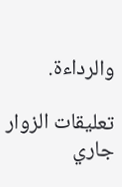والرداءة.

تعليقات الزوار
جاري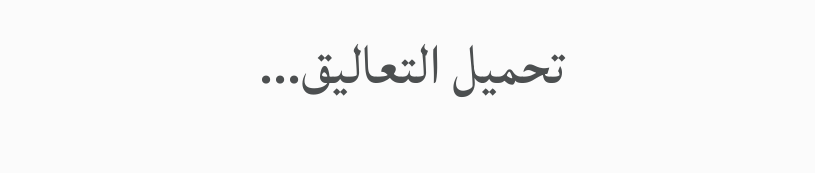تحميل التعاليق...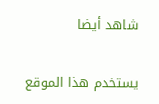شاهد أيضا

يستخدم هذا الموقع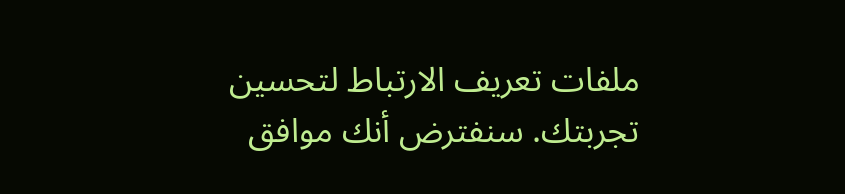ملفات تعريف الارتباط لتحسين تجربتك. سنفترض أنك موافق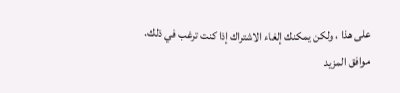على هذا ، ولكن يمكنك إلغاء الاشتراك إذا كنت ترغب في ذلك. موافق المزيد